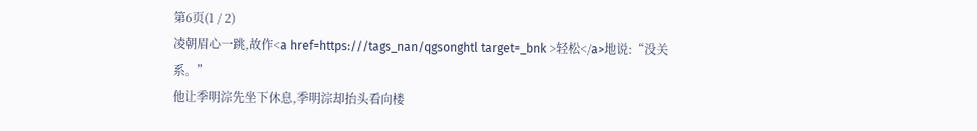第6页(1 / 2)
凌朝眉心一跳,故作<a href=https:///tags_nan/qgsonghtl target=_bnk >轻松</a>地说:“没关系。”
他让季明淙先坐下休息,季明淙却抬头看向楼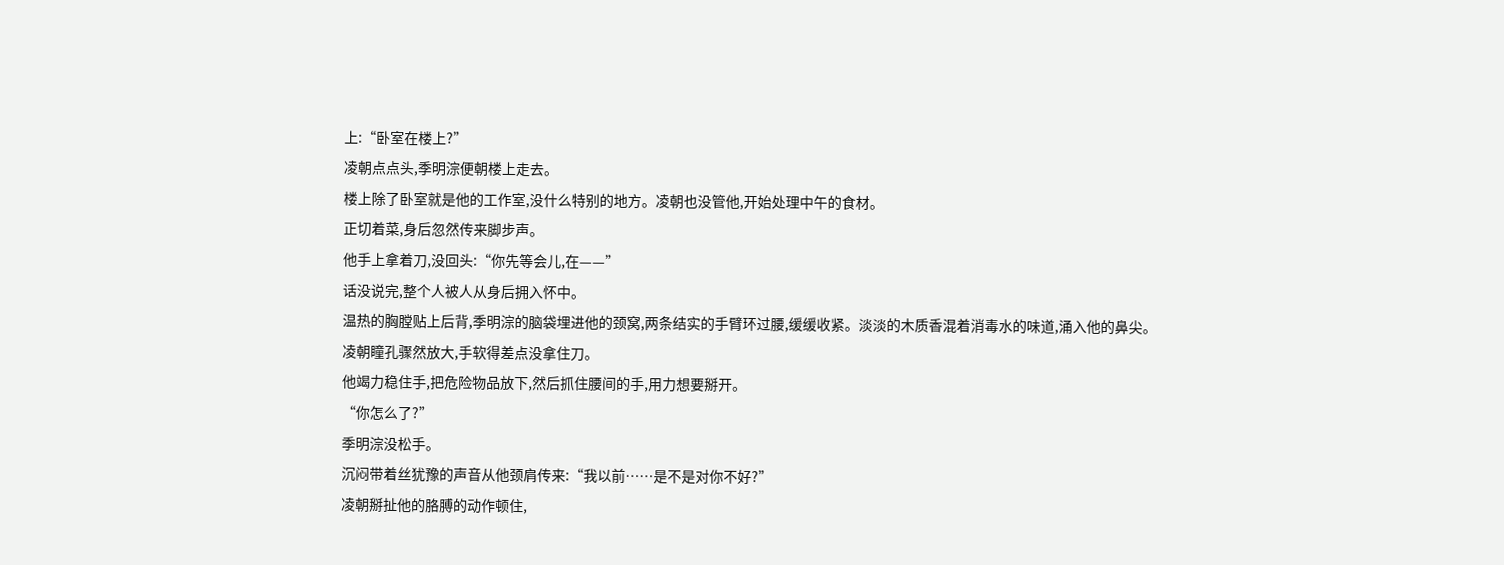上:“卧室在楼上?”
凌朝点点头,季明淙便朝楼上走去。
楼上除了卧室就是他的工作室,没什么特别的地方。凌朝也没管他,开始处理中午的食材。
正切着菜,身后忽然传来脚步声。
他手上拿着刀,没回头:“你先等会儿,在——”
话没说完,整个人被人从身后拥入怀中。
温热的胸膛贴上后背,季明淙的脑袋埋进他的颈窝,两条结实的手臂环过腰,缓缓收紧。淡淡的木质香混着消毒水的味道,涌入他的鼻尖。
凌朝瞳孔骤然放大,手软得差点没拿住刀。
他竭力稳住手,把危险物品放下,然后抓住腰间的手,用力想要掰开。
“你怎么了?”
季明淙没松手。
沉闷带着丝犹豫的声音从他颈肩传来:“我以前……是不是对你不好?”
凌朝掰扯他的胳膊的动作顿住,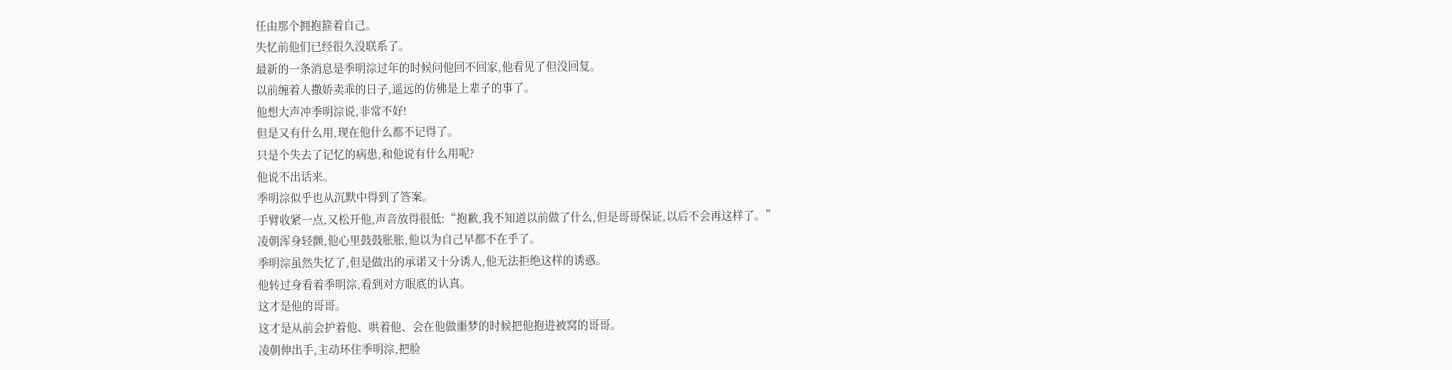任由那个拥抱箍着自己。
失忆前他们已经很久没联系了。
最新的一条消息是季明淙过年的时候问他回不回家,他看见了但没回复。
以前缠着人撒娇卖乖的日子,遥远的仿佛是上辈子的事了。
他想大声冲季明淙说,非常不好!
但是又有什么用,现在他什么都不记得了。
只是个失去了记忆的病患,和他说有什么用呢?
他说不出话来。
季明淙似乎也从沉默中得到了答案。
手臂收紧一点,又松开他,声音放得很低:“抱歉,我不知道以前做了什么,但是哥哥保证,以后不会再这样了。”
凌朝浑身轻颤,他心里鼓鼓胀胀,他以为自己早都不在乎了。
季明淙虽然失忆了,但是做出的承诺又十分诱人,他无法拒绝这样的诱惑。
他转过身看着季明淙,看到对方眼底的认真。
这才是他的哥哥。
这才是从前会护着他、哄着他、会在他做噩梦的时候把他抱进被窝的哥哥。
凌朝伸出手,主动环住季明淙,把脸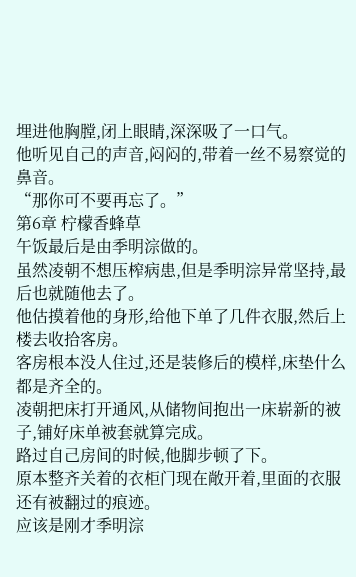埋进他胸膛,闭上眼睛,深深吸了一口气。
他听见自己的声音,闷闷的,带着一丝不易察觉的鼻音。
“那你可不要再忘了。”
第6章 柠檬香蜂草
午饭最后是由季明淙做的。
虽然凌朝不想压榨病患,但是季明淙异常坚持,最后也就随他去了。
他估摸着他的身形,给他下单了几件衣服,然后上楼去收拾客房。
客房根本没人住过,还是装修后的模样,床垫什么都是齐全的。
凌朝把床打开通风,从储物间抱出一床崭新的被子,铺好床单被套就算完成。
路过自己房间的时候,他脚步顿了下。
原本整齐关着的衣柜门现在敞开着,里面的衣服还有被翻过的痕迹。
应该是刚才季明淙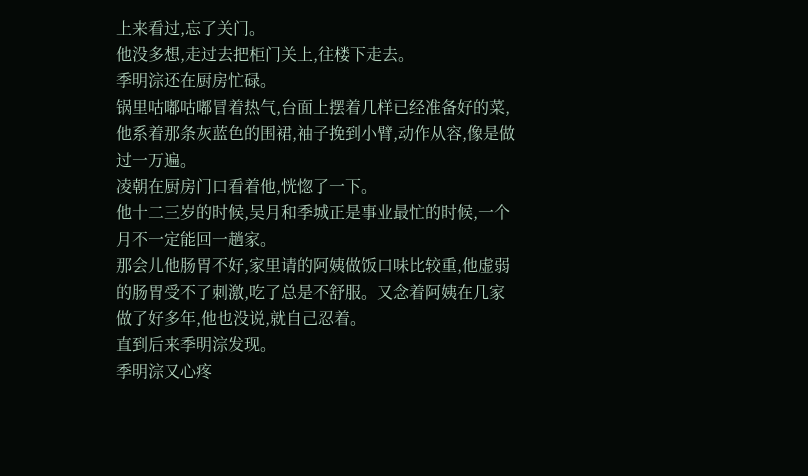上来看过,忘了关门。
他没多想,走过去把柜门关上,往楼下走去。
季明淙还在厨房忙碌。
锅里咕嘟咕嘟冒着热气,台面上摆着几样已经准备好的菜,他系着那条灰蓝色的围裙,袖子挽到小臂,动作从容,像是做过一万遍。
凌朝在厨房门口看着他,恍惚了一下。
他十二三岁的时候,吴月和季城正是事业最忙的时候,一个月不一定能回一趟家。
那会儿他肠胃不好,家里请的阿姨做饭口味比较重,他虚弱的肠胃受不了刺激,吃了总是不舒服。又念着阿姨在几家做了好多年,他也没说,就自己忍着。
直到后来季明淙发现。
季明淙又心疼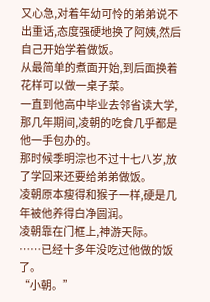又心急,对着年幼可怜的弟弟说不出重话,态度强硬地换了阿姨,然后自己开始学着做饭。
从最简单的煮面开始,到后面换着花样可以做一桌子菜。
一直到他高中毕业去邻省读大学,那几年期间,凌朝的吃食几乎都是他一手包办的。
那时候季明淙也不过十七八岁,放了学回来还要给弟弟做饭。
凌朝原本瘦得和猴子一样,硬是几年被他养得白净圆润。
凌朝靠在门框上,神游天际。
……已经十多年没吃过他做的饭了。
“小朝。”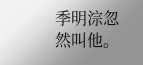季明淙忽然叫他。